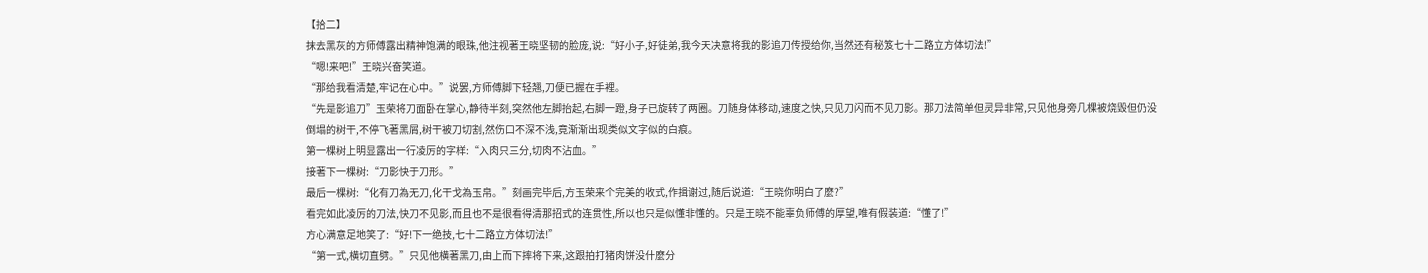【拾二】
抹去黑灰的方师傅露出精神饱满的眼珠,他注视著王晓坚韧的脸庞,说:“好小子,好徒弟,我今天决意将我的影追刀传授给你,当然还有秘笈七十二路立方体切法!”
“嗯!来吧!”王晓兴奋笑道。
“那给我看清楚,牢记在心中。”说罢,方师傅脚下轻翘,刀便已握在手裡。
“先是影追刀”玉荣将刀面卧在掌心,静待半刻,突然他左脚抬起,右脚一蹬,身子已旋转了两圈。刀随身体移动,速度之快,只见刀闪而不见刀影。那刀法简单但灵异非常,只见他身旁几棵被烧毁但仍没倒塌的树干,不停飞著黑屑,树干被刀切割,然伤口不深不浅,竟渐渐出现类似文字似的白痕。
第一棵树上明显露出一行凌厉的字样:“入肉只三分,切肉不沾血。”
接著下一棵树:“刀影快于刀形。”
最后一棵树:“化有刀為无刀,化干戈為玉帛。”刻画完毕后,方玉荣来个完美的收式,作揖谢过,随后说道:“王晓你明白了麼?”
看完如此凌厉的刀法,快刀不见影,而且也不是很看得清那招式的连贯性,所以也只是似懂非懂的。只是王晓不能辜负师傅的厚望,唯有假装道:“懂了!”
方心满意足地笑了:“好!下一绝技,七十二路立方体切法!”
“第一式,横切直劈。”只见他横著黑刀,由上而下摔将下来,这跟拍打猪肉饼没什麼分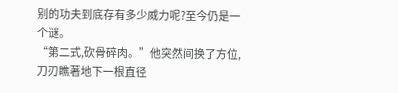别的功夫到底存有多少威力呢?至今仍是一个谜。
“第二式,砍骨碎肉。”他突然间换了方位,刀刃瞧著地下一根直径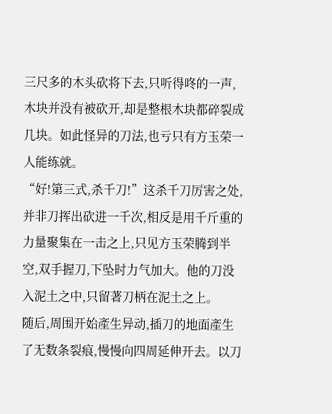三尺多的木头砍将下去,只听得咚的一声,木块并没有被砍开,却是整根木块都碎裂成几块。如此怪异的刀法,也亏只有方玉荣一人能练就。
“好!第三式,杀千刀!”这杀千刀厉害之处,并非刀挥出砍进一千次,相反是用千斤重的力量聚集在一击之上,只见方玉荣腾到半空,双手握刀,下坠时力气加大。他的刀没入泥土之中,只留著刀柄在泥土之上。
随后,周围开始產生异动,插刀的地面產生了无数条裂痕,慢慢向四周延伸开去。以刀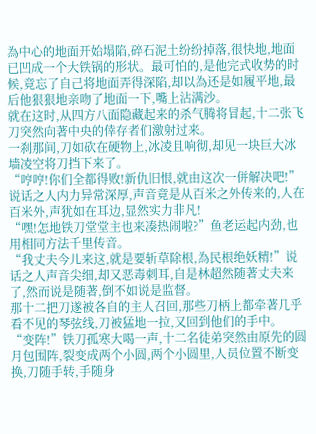為中心的地面开始塌陷,碎石泥土纷纷掉落,很快地,地面已凹成一个大铁锅的形状。最可怕的,是他完式收势的时候,竟忘了自己将地面弄得深陷,却以為还是如履平地,最后他狠狠地亲吻了地面一下,嘴上沾满沙。
就在这时,从四方八面隐藏起来的杀气腾将冒起,十二张飞刀突然向著中央的倖存者们激射过来。
一刹那间,刀如砍在硬物上,冰凌且响彻,却见一块巨大冰墙凌空将刀挡下来了。
“哼哼!你们全都得败!新仇旧恨,就由这次一併解决吧!”说话之人内力异常深厚,声音竟是从百米之外传来的,人在百米外,声犹如在耳边,显然实力非凡!
“嘿!怎地铁刀堂堂主也来凑热闹啦?”鱼老运起内劲,也用相同方法千里传音。
“我丈夫今儿来这,就是要斩草除根,為民根绝妖精!”说话之人声音尖细,却又恶毒刺耳,自是林超然随著丈夫来了,然而说是随著,倒不如说是监督。
那十二把刀遂被各自的主人召回,那些刀柄上都牵著几乎看不见的琴弦线,刀被猛地一拉,又回到他们的手中。
“变阵!”铁刀孤寒大喝一声,十二名徒弟突然由原先的圆月包围阵,裂变成两个小圆,两个小圆里,人员位置不断变换,刀随手转,手随身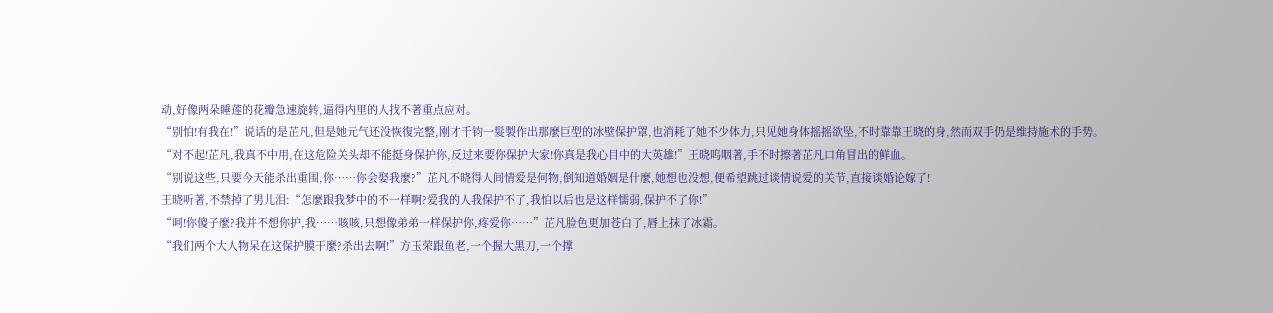动,好像两朵睡莲的花瓣急速旋转,逼得内里的人找不著重点应对。
“别怕!有我在!”说话的是芷凡,但是她元气还没恢復完整,刚才千钧一髮製作出那麼巨型的冰壁保护罩,也消耗了她不少体力,只见她身体摇摇欲坠,不时靠靠王晓的身,然而双手仍是维持施术的手势。
“对不起!芷凡,我真不中用,在这危险关头却不能挺身保护你,反过来要你保护大家!你真是我心目中的大英雄!”王晓呜咽著,手不时擦著芷凡口角冒出的鲜血。
“别说这些,只要今天能杀出重围,你……你会娶我麼?”芷凡不晓得人间情爱是何物,倒知道婚姻是什麼,她想也没想,便希望跳过谈情说爱的关节,直接谈婚论嫁了!
王晓听著,不禁掉了男儿泪:“怎麼跟我梦中的不一样啊?爱我的人我保护不了,我怕以后也是这样懦弱,保护不了你!”
“呵!你傻子麼?我并不想你护,我……咳咳,只想像弟弟一样保护你,疼爱你……”芷凡脸色更加苍白了,唇上抹了冰霜。
“我们两个大人物呆在这保护膜干麼?杀出去啊!”方玉荣跟鱼老,一个握大黑刀,一个撑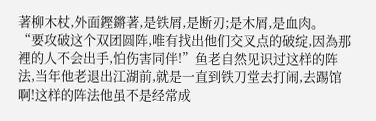著柳木杖,外面鏗鏘著,是铁屑,是断刃;是木屑,是血肉。
“要攻破这个双团圆阵,唯有找出他们交叉点的破绽,因為那裡的人不会出手,怕伤害同伴!”鱼老自然见识过这样的阵法,当年他老退出江湖前,就是一直到铁刀堂去打闹,去踢馆啊!这样的阵法他虽不是经常成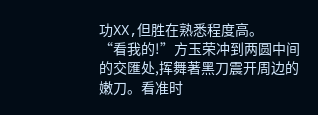功XX,但胜在熟悉程度高。
“看我的!”方玉荣冲到两圆中间的交匯处,挥舞著黑刀震开周边的嫩刀。看准时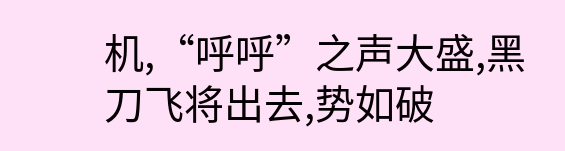机,“呼呼”之声大盛,黑刀飞将出去,势如破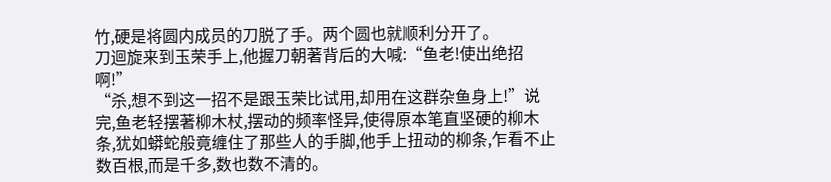竹,硬是将圆内成员的刀脱了手。两个圆也就顺利分开了。
刀迴旋来到玉荣手上,他握刀朝著背后的大喊:“鱼老!使出绝招啊!”
“杀,想不到这一招不是跟玉荣比试用,却用在这群杂鱼身上!”说完,鱼老轻摆著柳木杖,摆动的频率怪异,使得原本笔直坚硬的柳木条,犹如蟒蛇般竟缠住了那些人的手脚,他手上扭动的柳条,乍看不止数百根,而是千多,数也数不清的。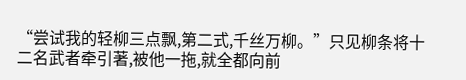“尝试我的轻柳三点飘,第二式,千丝万柳。”只见柳条将十二名武者牵引著,被他一拖,就全都向前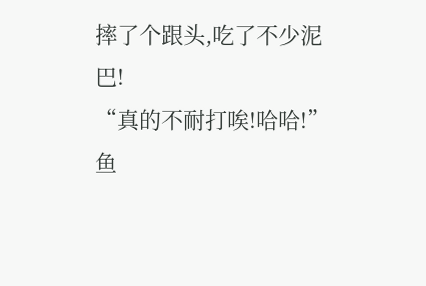摔了个跟头,吃了不少泥巴!
“真的不耐打唉!哈哈!”鱼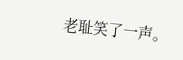老耻笑了一声。